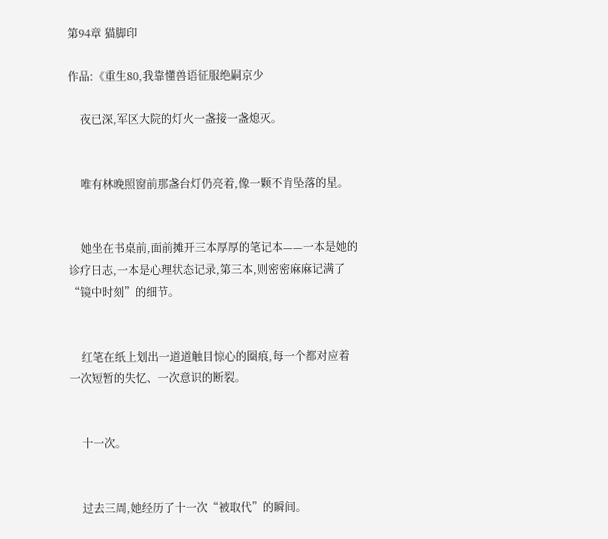第94章 猫脚印

作品:《重生80,我靠懂兽语征服绝嗣京少

    夜已深,军区大院的灯火一盏接一盏熄灭。


    唯有林晚照窗前那盏台灯仍亮着,像一颗不肯坠落的星。


    她坐在书桌前,面前摊开三本厚厚的笔记本——一本是她的诊疗日志,一本是心理状态记录,第三本,则密密麻麻记满了“镜中时刻”的细节。


    红笔在纸上划出一道道触目惊心的圈痕,每一个都对应着一次短暂的失忆、一次意识的断裂。


    十一次。


    过去三周,她经历了十一次“被取代”的瞬间。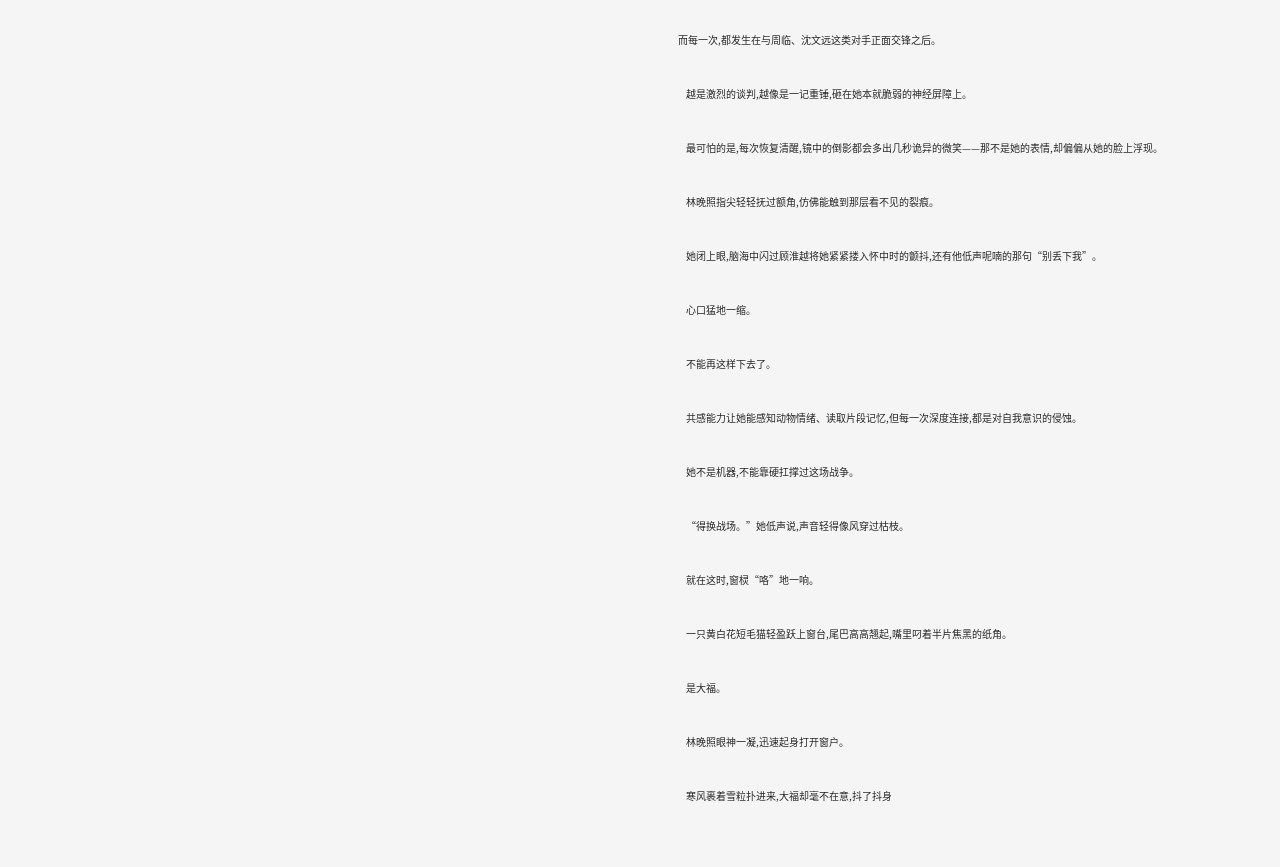而每一次,都发生在与周临、沈文远这类对手正面交锋之后。


    越是激烈的谈判,越像是一记重锤,砸在她本就脆弱的神经屏障上。


    最可怕的是,每次恢复清醒,镜中的倒影都会多出几秒诡异的微笑——那不是她的表情,却偏偏从她的脸上浮现。


    林晚照指尖轻轻抚过额角,仿佛能触到那层看不见的裂痕。


    她闭上眼,脑海中闪过顾淮越将她紧紧搂入怀中时的颤抖,还有他低声呢喃的那句“别丢下我”。


    心口猛地一缩。


    不能再这样下去了。


    共感能力让她能感知动物情绪、读取片段记忆,但每一次深度连接,都是对自我意识的侵蚀。


    她不是机器,不能靠硬扛撑过这场战争。


    “得换战场。”她低声说,声音轻得像风穿过枯枝。


    就在这时,窗棂“咯”地一响。


    一只黄白花短毛猫轻盈跃上窗台,尾巴高高翘起,嘴里叼着半片焦黑的纸角。


    是大福。


    林晚照眼神一凝,迅速起身打开窗户。


    寒风裹着雪粒扑进来,大福却毫不在意,抖了抖身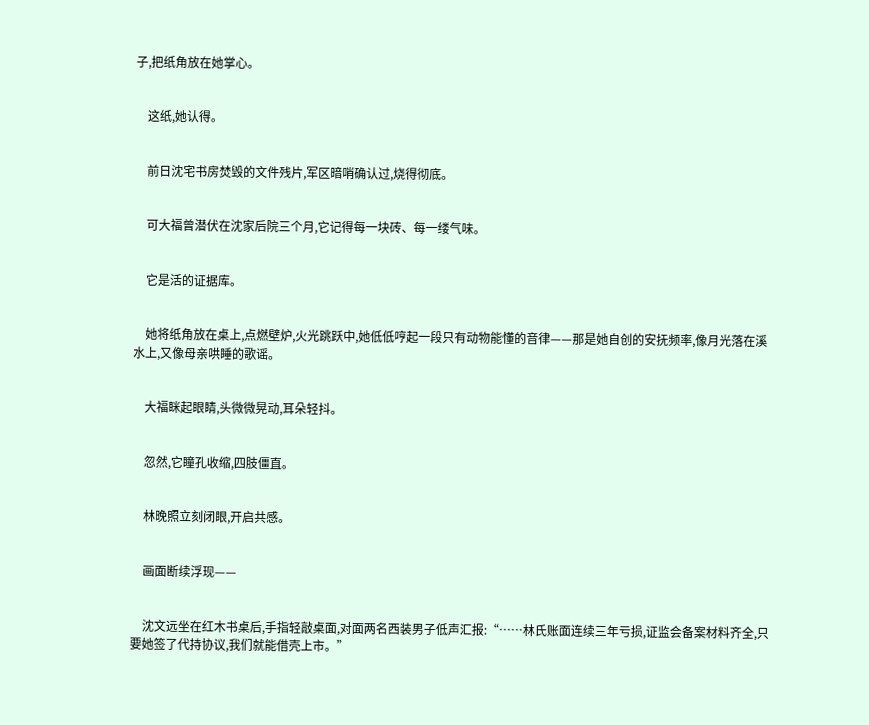子,把纸角放在她掌心。


    这纸,她认得。


    前日沈宅书房焚毁的文件残片,军区暗哨确认过,烧得彻底。


    可大福曾潜伏在沈家后院三个月,它记得每一块砖、每一缕气味。


    它是活的证据库。


    她将纸角放在桌上,点燃壁炉,火光跳跃中,她低低哼起一段只有动物能懂的音律——那是她自创的安抚频率,像月光落在溪水上,又像母亲哄睡的歌谣。


    大福眯起眼睛,头微微晃动,耳朵轻抖。


    忽然,它瞳孔收缩,四肢僵直。


    林晚照立刻闭眼,开启共感。


    画面断续浮现——


    沈文远坐在红木书桌后,手指轻敲桌面,对面两名西装男子低声汇报:“……林氏账面连续三年亏损,证监会备案材料齐全,只要她签了代持协议,我们就能借壳上市。”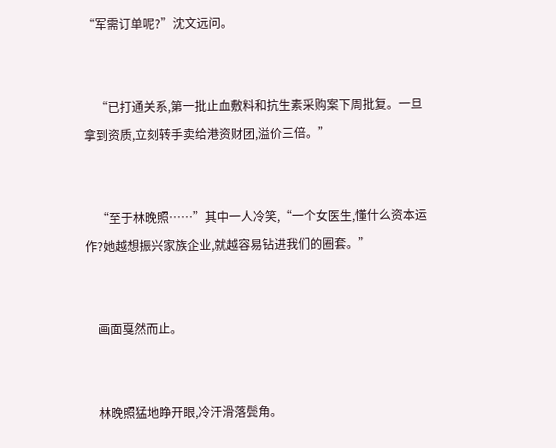“军需订单呢?”沈文远问。


    “已打通关系,第一批止血敷料和抗生素采购案下周批复。一旦拿到资质,立刻转手卖给港资财团,溢价三倍。”


    “至于林晚照……”其中一人冷笑,“一个女医生,懂什么资本运作?她越想振兴家族企业,就越容易钻进我们的圈套。”


    画面戛然而止。


    林晚照猛地睁开眼,冷汗滑落鬓角。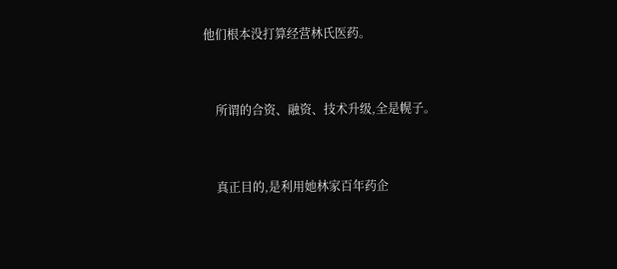他们根本没打算经营林氏医药。


    所谓的合资、融资、技术升级,全是幌子。


    真正目的,是利用她林家百年药企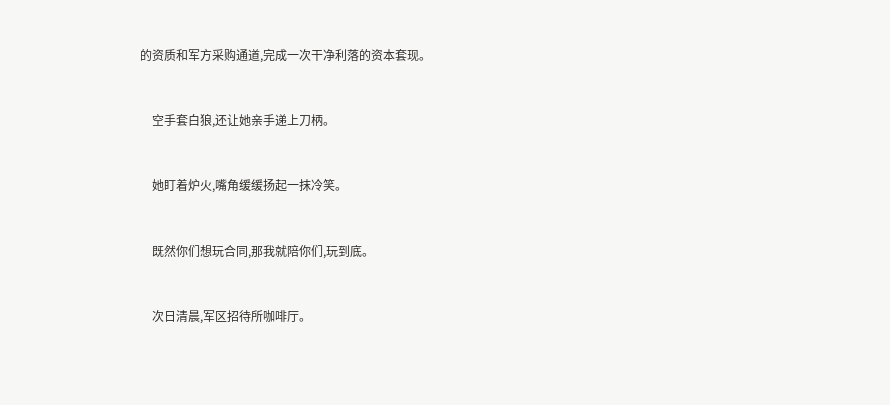的资质和军方采购通道,完成一次干净利落的资本套现。


    空手套白狼,还让她亲手递上刀柄。


    她盯着炉火,嘴角缓缓扬起一抹冷笑。


    既然你们想玩合同,那我就陪你们,玩到底。


    次日清晨,军区招待所咖啡厅。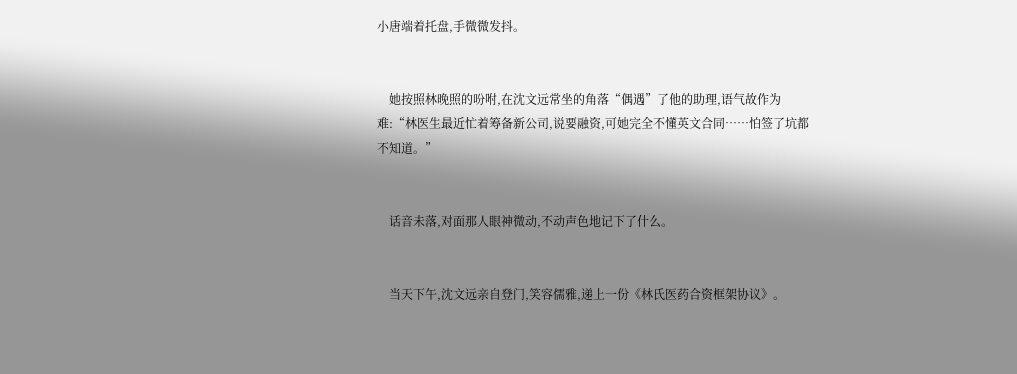小唐端着托盘,手微微发抖。


    她按照林晚照的吩咐,在沈文远常坐的角落“偶遇”了他的助理,语气故作为难:“林医生最近忙着筹备新公司,说要融资,可她完全不懂英文合同……怕签了坑都不知道。”


    话音未落,对面那人眼神微动,不动声色地记下了什么。


    当天下午,沈文远亲自登门,笑容儒雅,递上一份《林氏医药合资框架协议》。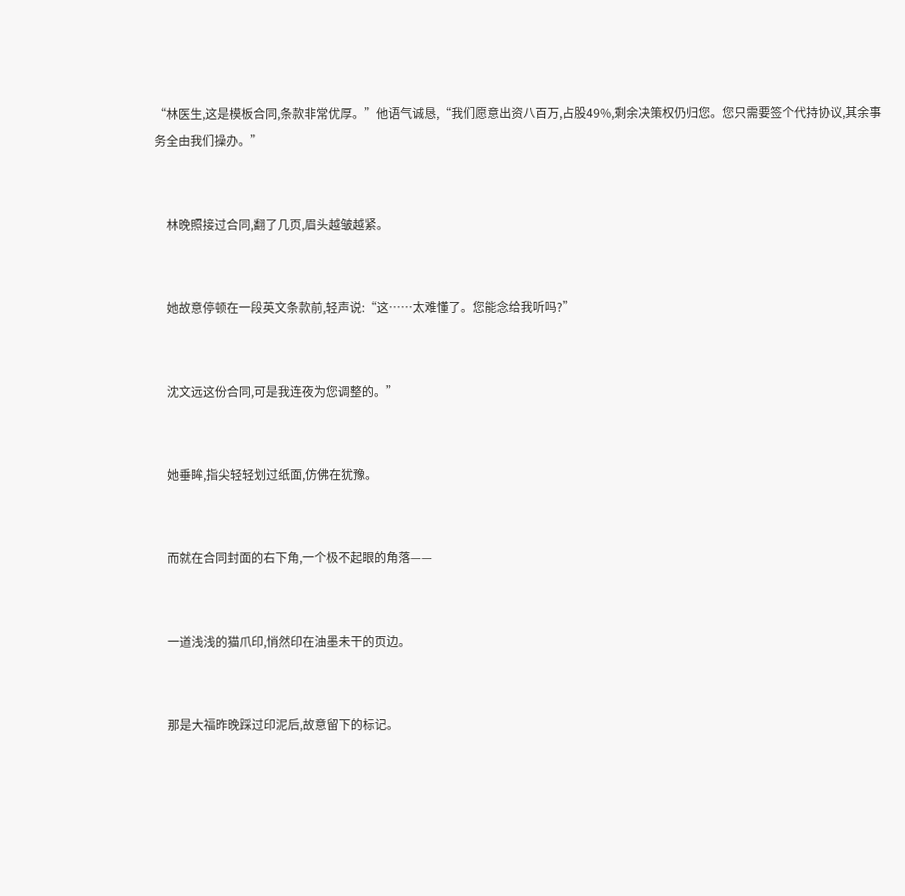“林医生,这是模板合同,条款非常优厚。”他语气诚恳,“我们愿意出资八百万,占股49%,剩余决策权仍归您。您只需要签个代持协议,其余事务全由我们操办。”


    林晚照接过合同,翻了几页,眉头越皱越紧。


    她故意停顿在一段英文条款前,轻声说:“这……太难懂了。您能念给我听吗?”


    沈文远这份合同,可是我连夜为您调整的。”


    她垂眸,指尖轻轻划过纸面,仿佛在犹豫。


    而就在合同封面的右下角,一个极不起眼的角落——


    一道浅浅的猫爪印,悄然印在油墨未干的页边。


    那是大福昨晚踩过印泥后,故意留下的标记。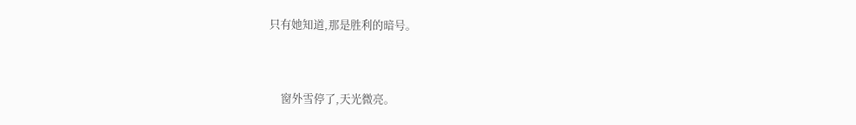只有她知道,那是胜利的暗号。


    窗外雪停了,天光微亮。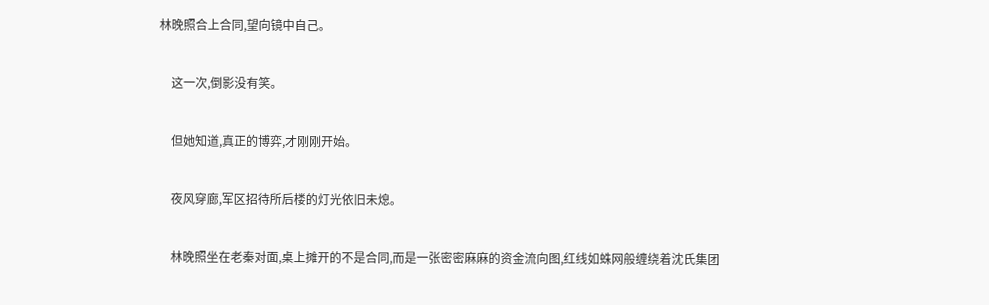林晚照合上合同,望向镜中自己。


    这一次,倒影没有笑。


    但她知道,真正的博弈,才刚刚开始。


    夜风穿廊,军区招待所后楼的灯光依旧未熄。


    林晚照坐在老秦对面,桌上摊开的不是合同,而是一张密密麻麻的资金流向图,红线如蛛网般缠绕着沈氏集团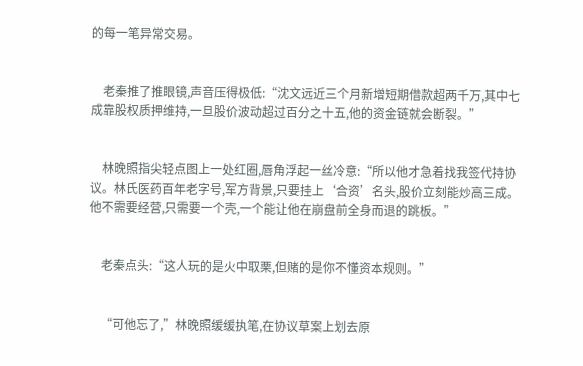的每一笔异常交易。


    老秦推了推眼镜,声音压得极低:“沈文远近三个月新增短期借款超两千万,其中七成靠股权质押维持,一旦股价波动超过百分之十五,他的资金链就会断裂。”


    林晚照指尖轻点图上一处红圈,唇角浮起一丝冷意:“所以他才急着找我签代持协议。林氏医药百年老字号,军方背景,只要挂上‘合资’名头,股价立刻能炒高三成。他不需要经营,只需要一个壳,一个能让他在崩盘前全身而退的跳板。”


    老秦点头:“这人玩的是火中取栗,但赌的是你不懂资本规则。”


    “可他忘了,”林晚照缓缓执笔,在协议草案上划去原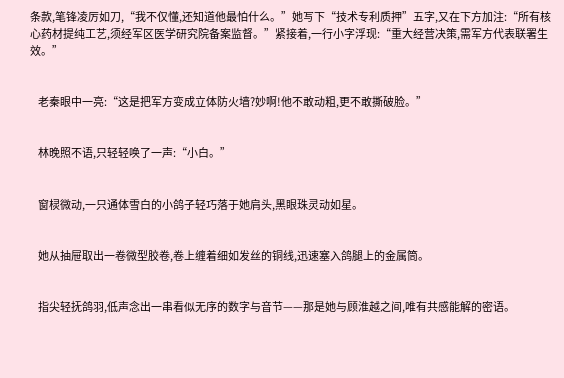条款,笔锋凌厉如刀,“我不仅懂,还知道他最怕什么。”她写下“技术专利质押”五字,又在下方加注:“所有核心药材提纯工艺,须经军区医学研究院备案监督。”紧接着,一行小字浮现:“重大经营决策,需军方代表联署生效。”


    老秦眼中一亮:“这是把军方变成立体防火墙?妙啊!他不敢动粗,更不敢撕破脸。”


    林晚照不语,只轻轻唤了一声:“小白。”


    窗棂微动,一只通体雪白的小鸽子轻巧落于她肩头,黑眼珠灵动如星。


    她从抽屉取出一卷微型胶卷,卷上缠着细如发丝的铜线,迅速塞入鸽腿上的金属筒。


    指尖轻抚鸽羽,低声念出一串看似无序的数字与音节——那是她与顾淮越之间,唯有共感能解的密语。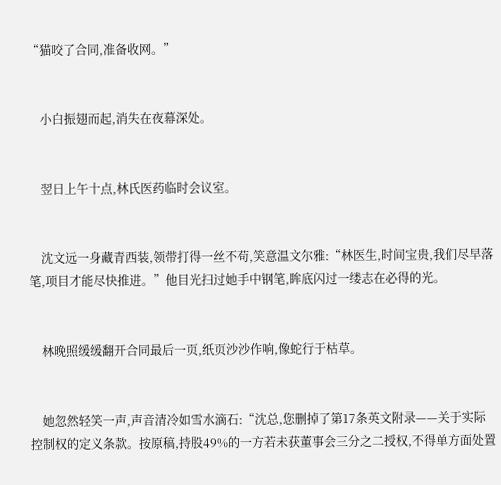“猫咬了合同,准备收网。”


    小白振翅而起,消失在夜幕深处。


    翌日上午十点,林氏医药临时会议室。


    沈文远一身藏青西装,领带打得一丝不苟,笑意温文尔雅:“林医生,时间宝贵,我们尽早落笔,项目才能尽快推进。”他目光扫过她手中钢笔,眸底闪过一缕志在必得的光。


    林晚照缓缓翻开合同最后一页,纸页沙沙作响,像蛇行于枯草。


    她忽然轻笑一声,声音清冷如雪水滴石:“沈总,您删掉了第17条英文附录——关于实际控制权的定义条款。按原稿,持股49%的一方若未获董事会三分之二授权,不得单方面处置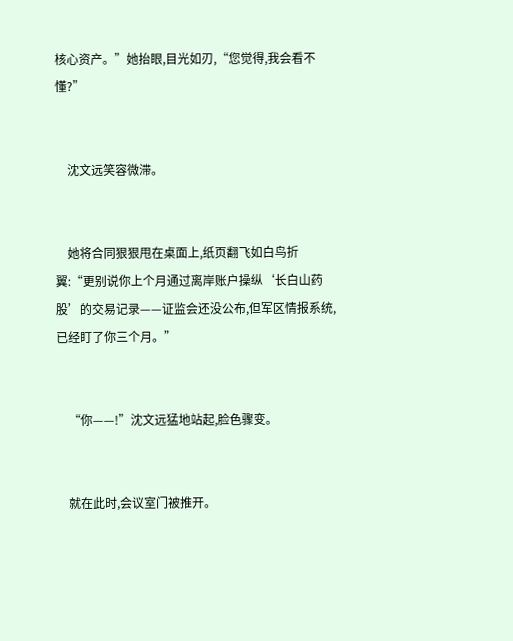核心资产。”她抬眼,目光如刃,“您觉得,我会看不懂?”


    沈文远笑容微滞。


    她将合同狠狠甩在桌面上,纸页翻飞如白鸟折翼:“更别说你上个月通过离岸账户操纵‘长白山药股’的交易记录——证监会还没公布,但军区情报系统,已经盯了你三个月。”


    “你——!”沈文远猛地站起,脸色骤变。


    就在此时,会议室门被推开。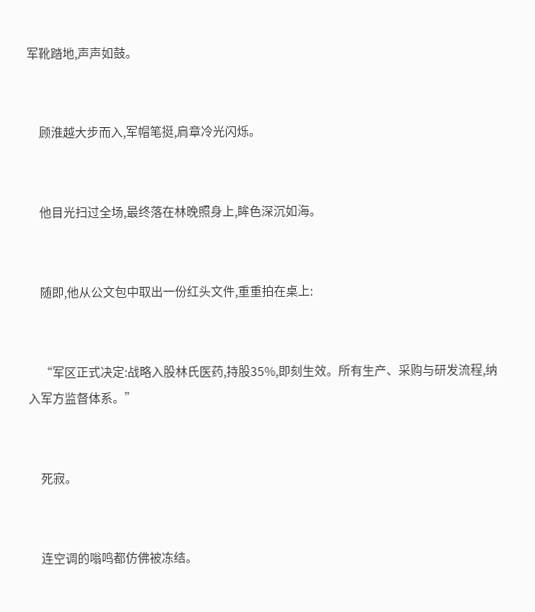军靴踏地,声声如鼓。


    顾淮越大步而入,军帽笔挺,肩章冷光闪烁。


    他目光扫过全场,最终落在林晚照身上,眸色深沉如海。


    随即,他从公文包中取出一份红头文件,重重拍在桌上:


    “军区正式决定:战略入股林氏医药,持股35%,即刻生效。所有生产、采购与研发流程,纳入军方监督体系。”


    死寂。


    连空调的嗡鸣都仿佛被冻结。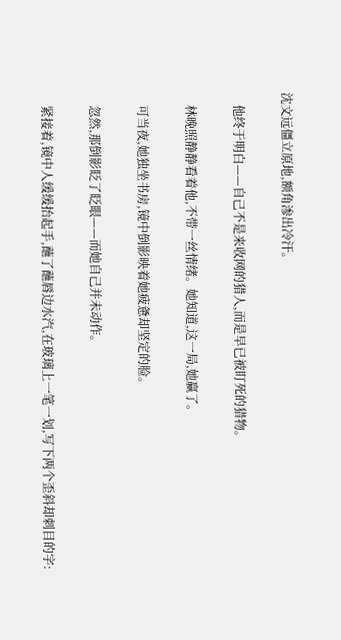沈文远僵立原地,额角渗出冷汗。


    他终于明白——自己不是来收网的猎人,而是早已被盯死的猎物。


    林晚照静静看着他,不带一丝情绪。她知道,这一局,她赢了。


    可当夜,她独坐书房,镜中倒影映着她疲惫却坚定的脸。


    忽然,那倒影眨了眨眼——而她自己并未动作。


    紧接着,镜中人缓缓抬起手,蘸了蘸唇边水汽,在玻璃上一笔一划,写下两个歪斜却刺目的字: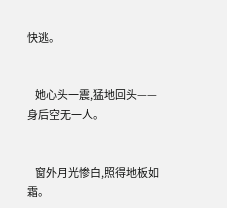快逃。


    她心头一震,猛地回头——身后空无一人。


    窗外月光惨白,照得地板如霜。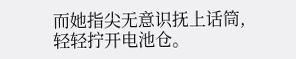而她指尖无意识抚上话筒,轻轻拧开电池仓。